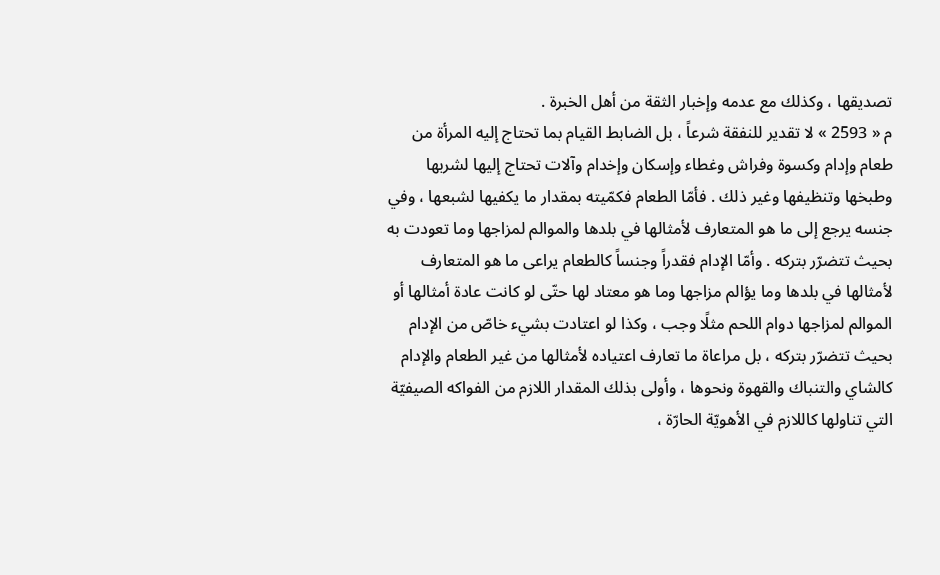تصديقها ، وكذلك مع عدمه وإخبار الثقة من أهل الخبرة .
م « 2593 » لا تقدير للنفقة شرعاً ، بل الضابط القيام بما تحتاج إليه المرأة من طعام وإدام وكسوة وفراش وغطاء وإسكان وإخدام وآلات تحتاج إليها لشربها وطبخها وتنظيفها وغير ذلك . فأمّا الطعام فكمّيته بمقدار ما يكفيها لشبعها ، وفي جنسه يرجع إلى ما هو المتعارف لأمثالها في بلدها والموالم لمزاجها وما تعودت به بحيث تتضرّر بتركه . وأمّا الإدام فقدراً وجنساً كالطعام يراعى ما هو المتعارف لأمثالها في بلدها وما يؤالم مزاجها وما هو معتاد لها حتّى لو كانت عادة أمثالها أو الموالم لمزاجها دوام اللحم مثلًا وجب ، وكذا لو اعتادت بشيء خاصّ من الإدام بحيث تتضرّر بتركه ، بل مراعاة ما تعارف اعتياده لأمثالها من غير الطعام والإدام كالشاي والتنباك والقهوة ونحوها ، وأولى بذلك المقدار اللازم من الفواكه الصيفيّة التي تناولها كاللازم في الأهويّة الحارّة ،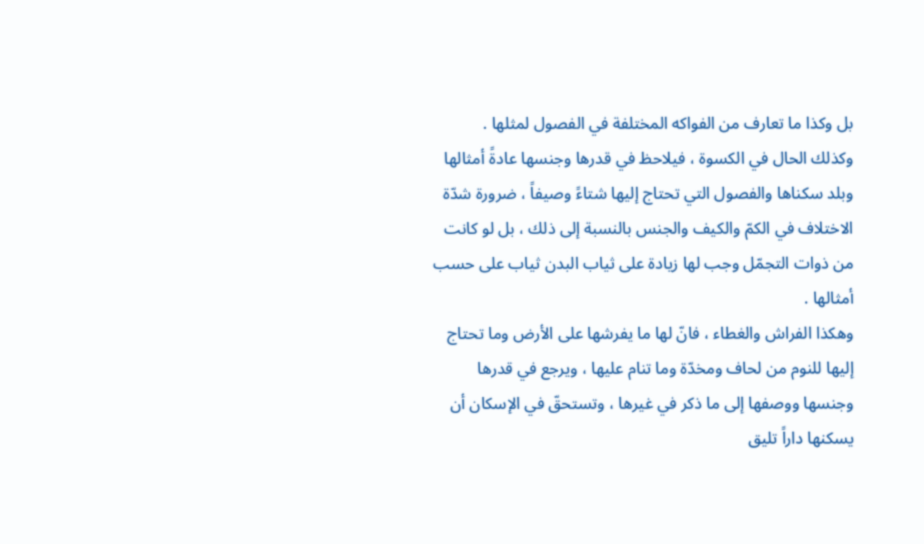بل وكذا ما تعارف من الفواكه المختلفة في الفصول لمثلها .
وكذلك الحال في الكسوة ، فيلاحظ في قدرها وجنسها عادةً أمثالها وبلد سكناها والفصول التي تحتاج إليها شتاءً وصيفاً ، ضرورة شدّة الاختلاف في الكمّ والكيف والجنس بالنسبة إلى ذلك ، بل لو كانت من ذوات التجمّل وجب لها زيادة على ثياب البدن ثياب على حسب أمثالها .
وهكذا الفراش والغطاء ، فانّ لها ما يفرشها على الأرض وما تحتاج إليها للنوم من لحاف ومخدّة وما تنام عليها ، ويرجع في قدرها وجنسها ووصفها إلى ما ذكر في غيرها ، وتستحقّ في الإسكان أن يسكنها داراً تليق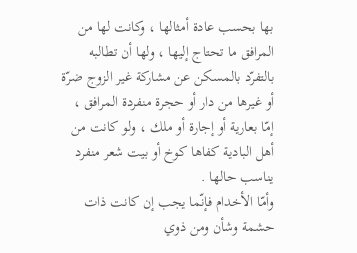بها بحسب عادة أمثالها ، وكانت لها من المرافق ما تحتاج إليها ، ولها أن تطالبه بالتفرّد بالمسكن عن مشاركة غير الزوج ضرّة أو غيرها من دار أو حجرة منفردة المرافق ، إمّا بعارية أو إجارة أو ملك ، ولو كانت من أهل البادية كفاها كوخ أو بيت شعر منفرد يناسب حالها .
وأمّا الأخدام فإنّما يجب إن كانت ذات حشمة وشأن ومن ذوي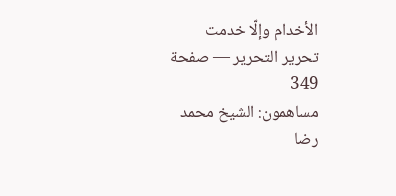الأخدام وإلّا خدمت
تحرير التحرير — صفحة 349
مساهمون: الشيخ محمد رضا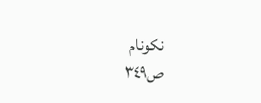نكونام
ص٣٤٩